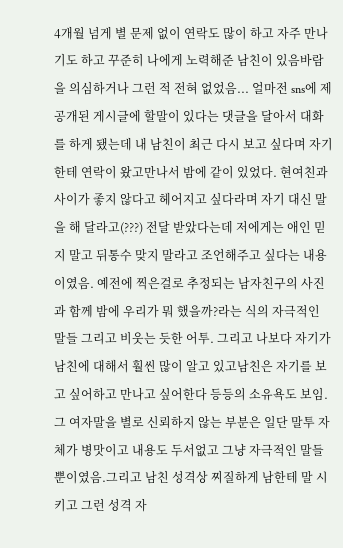4개월 넘게 별 문제 없이 연락도 많이 하고 자주 만나기도 하고 꾸준히 나에게 노력해준 남친이 있음바람을 의심하거나 그런 적 전혀 없었음... 얼마전 sns에 제 공개된 게시글에 할말이 있다는 댓글을 달아서 대화를 하게 됐는데 내 남친이 최근 다시 보고 싶다며 자기한테 연락이 왔고만나서 밤에 같이 있었다. 현여친과 사이가 좋지 않다고 헤어지고 싶다라며 자기 대신 말을 해 달라고(???) 전달 받았다는데 저에게는 애인 믿지 말고 뒤통수 맞지 말라고 조언해주고 싶다는 내용이였음. 예전에 찍은걸로 추정되는 남자친구의 사진과 함께 밤에 우리가 뭐 했을까?라는 식의 자극적인 말들 그리고 비웃는 듯한 어투. 그리고 나보다 자기가 남친에 대해서 훨씬 많이 알고 있고남친은 자기를 보고 싶어하고 만나고 싶어한다 등등의 소유욕도 보임. 그 여자말을 별로 신뢰하지 않는 부분은 일단 말투 자체가 병맛이고 내용도 두서없고 그냥 자극적인 말들 뿐이였음.그리고 남친 성격상 찌질하게 남한테 말 시키고 그런 성격 자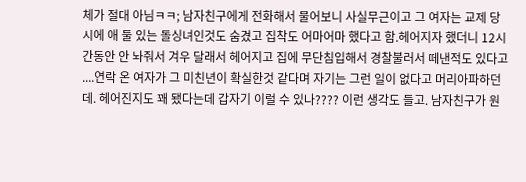체가 절대 아님ㅋㅋ; 남자친구에게 전화해서 물어보니 사실무근이고 그 여자는 교제 당시에 애 둘 있는 돌싱녀인것도 숨겼고 집착도 어마어마 했다고 함.헤어지자 했더니 12시간동안 안 놔줘서 겨우 달래서 헤어지고 집에 무단침입해서 경찰불러서 떼낸적도 있다고 ....연락 온 여자가 그 미친년이 확실한것 같다며 자기는 그런 일이 없다고 머리아파하던데. 헤어진지도 꽤 됐다는데 갑자기 이럴 수 있나???? 이런 생각도 들고. 남자친구가 원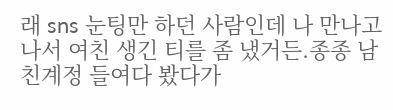래 sns 눈팅만 하던 사람인데 나 만나고 나서 여친 생긴 티를 좀 냈거든.종종 남친계정 들여다 봤다가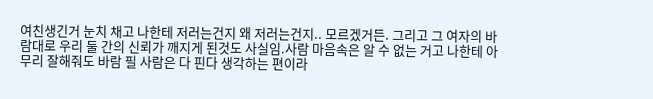여친생긴거 눈치 채고 나한테 저러는건지 왜 저러는건지.. 모르겠거든. 그리고 그 여자의 바람대로 우리 둘 간의 신뢰가 깨지게 된것도 사실임.사람 마음속은 알 수 없는 거고 나한테 아무리 잘해줘도 바람 필 사람은 다 핀다 생각하는 편이라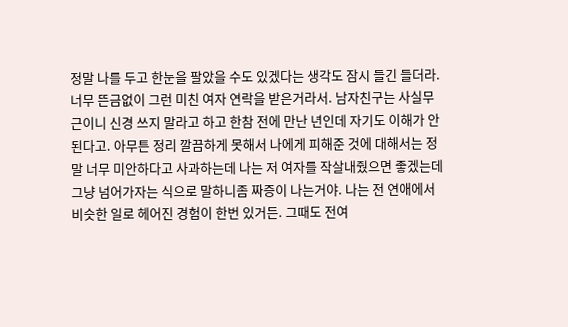정말 나를 두고 한눈을 팔았을 수도 있겠다는 생각도 잠시 들긴 들더라.너무 뜬금없이 그런 미친 여자 연락을 받은거라서. 남자친구는 사실무근이니 신경 쓰지 말라고 하고 한참 전에 만난 년인데 자기도 이해가 안된다고. 아무튼 정리 깔끔하게 못해서 나에게 피해준 것에 대해서는 정말 너무 미안하다고 사과하는데 나는 저 여자를 작살내줬으면 좋겠는데 그냥 넘어가자는 식으로 말하니좀 짜증이 나는거야. 나는 전 연애에서 비슷한 일로 헤어진 경험이 한번 있거든. 그때도 전여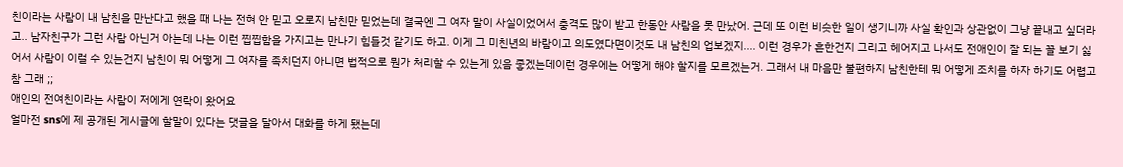친이라는 사람이 내 남친을 만난다고 했을 때 나는 전혀 안 믿고 오로지 남친만 믿었는데 결국엔 그 여자 말이 사실이었어서 충격도 많이 받고 한동안 사람을 못 만났어. 근데 또 이런 비슷한 일이 생기니까 사실 확인과 상관없이 그냥 끝내고 싶더라고.. 남자친구가 그런 사람 아닌거 아는데 나는 이런 찝찝함을 가지고는 만나기 힘들것 같기도 하고. 이게 그 미친년의 바람이고 의도였다면이것도 내 남친의 업보겠지.... 이런 경우가 흔한건지 그리고 헤어지고 나서도 전애인이 잘 되는 꼴 보기 싫어서 사람이 이럴 수 있는건지 남친이 뭐 어떻게 그 여자를 족치던지 아니면 법적으로 뭔가 처리할 수 있는게 있음 좋겠는데이런 경우에는 어떻게 해야 할지를 모르겠는거. 그래서 내 마음만 불편하지 남친한테 뭐 어떻게 조치를 하자 하기도 어렵고 참 그래 ;;
애인의 전여친이라는 사람이 저에게 연락이 왔어요
얼마전 sns에 제 공개된 게시글에 할말이 있다는 댓글을 달아서 대화를 하게 됐는데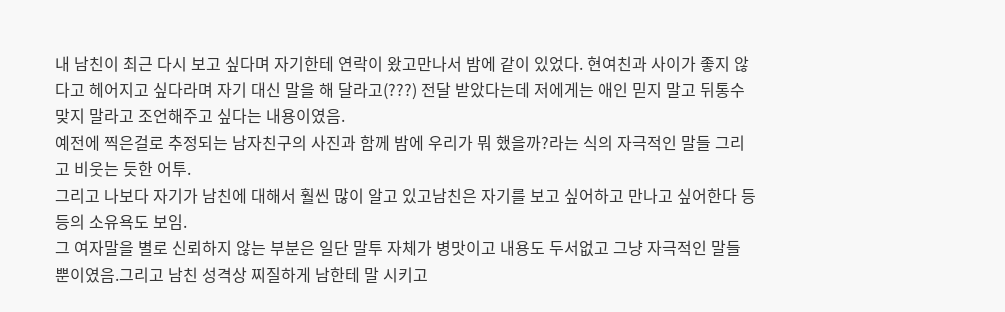내 남친이 최근 다시 보고 싶다며 자기한테 연락이 왔고만나서 밤에 같이 있었다. 현여친과 사이가 좋지 않다고 헤어지고 싶다라며 자기 대신 말을 해 달라고(???) 전달 받았다는데 저에게는 애인 믿지 말고 뒤통수 맞지 말라고 조언해주고 싶다는 내용이였음.
예전에 찍은걸로 추정되는 남자친구의 사진과 함께 밤에 우리가 뭐 했을까?라는 식의 자극적인 말들 그리고 비웃는 듯한 어투.
그리고 나보다 자기가 남친에 대해서 훨씬 많이 알고 있고남친은 자기를 보고 싶어하고 만나고 싶어한다 등등의 소유욕도 보임.
그 여자말을 별로 신뢰하지 않는 부분은 일단 말투 자체가 병맛이고 내용도 두서없고 그냥 자극적인 말들 뿐이였음.그리고 남친 성격상 찌질하게 남한테 말 시키고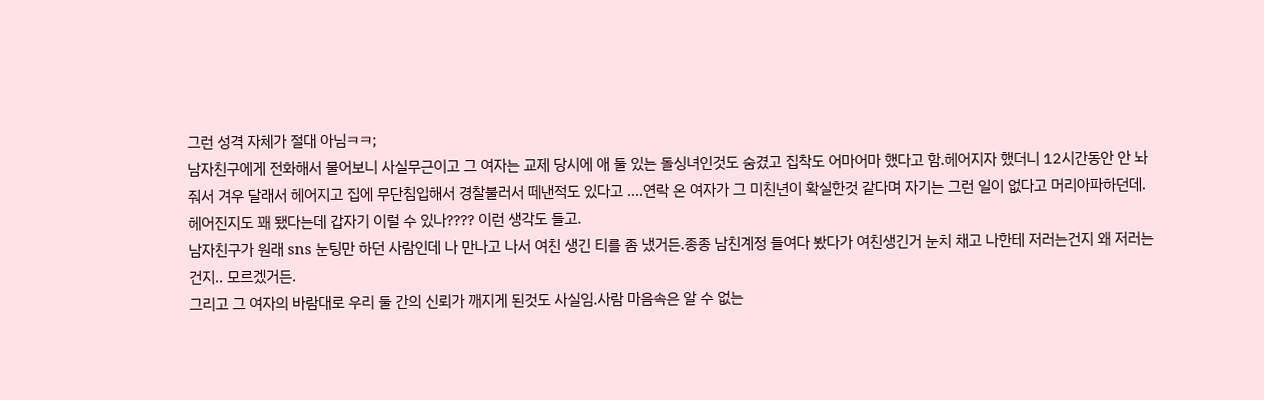그런 성격 자체가 절대 아님ㅋㅋ;
남자친구에게 전화해서 물어보니 사실무근이고 그 여자는 교제 당시에 애 둘 있는 돌싱녀인것도 숨겼고 집착도 어마어마 했다고 함.헤어지자 했더니 12시간동안 안 놔줘서 겨우 달래서 헤어지고 집에 무단침입해서 경찰불러서 떼낸적도 있다고 ....연락 온 여자가 그 미친년이 확실한것 같다며 자기는 그런 일이 없다고 머리아파하던데.
헤어진지도 꽤 됐다는데 갑자기 이럴 수 있나???? 이런 생각도 들고.
남자친구가 원래 sns 눈팅만 하던 사람인데 나 만나고 나서 여친 생긴 티를 좀 냈거든.종종 남친계정 들여다 봤다가 여친생긴거 눈치 채고 나한테 저러는건지 왜 저러는건지.. 모르겠거든.
그리고 그 여자의 바람대로 우리 둘 간의 신뢰가 깨지게 된것도 사실임.사람 마음속은 알 수 없는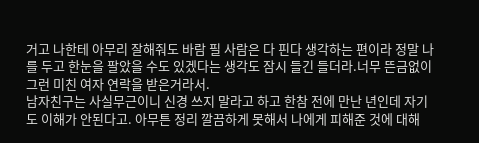거고 나한테 아무리 잘해줘도 바람 필 사람은 다 핀다 생각하는 편이라 정말 나를 두고 한눈을 팔았을 수도 있겠다는 생각도 잠시 들긴 들더라.너무 뜬금없이 그런 미친 여자 연락을 받은거라서.
남자친구는 사실무근이니 신경 쓰지 말라고 하고 한참 전에 만난 년인데 자기도 이해가 안된다고. 아무튼 정리 깔끔하게 못해서 나에게 피해준 것에 대해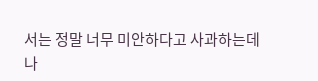서는 정말 너무 미안하다고 사과하는데
나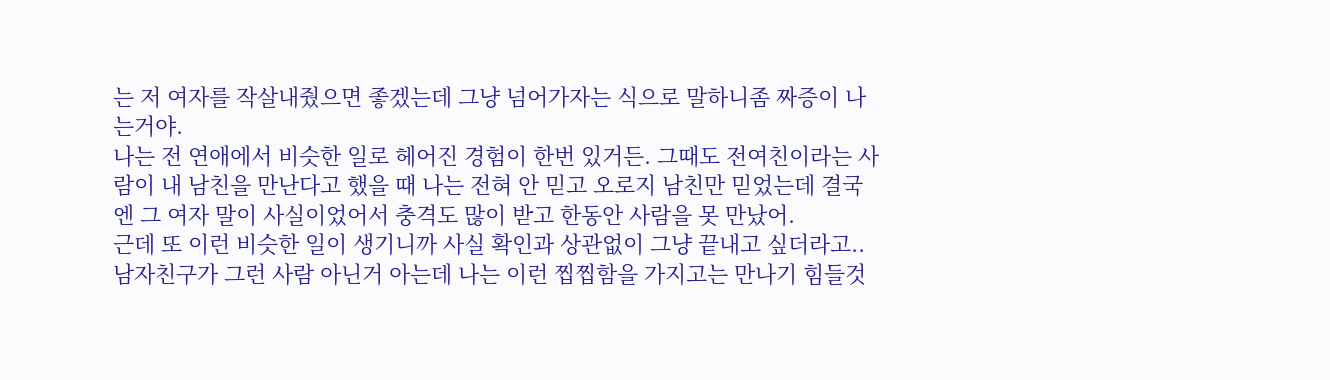는 저 여자를 작살내줬으면 좋겠는데 그냥 넘어가자는 식으로 말하니좀 짜증이 나는거야.
나는 전 연애에서 비슷한 일로 헤어진 경험이 한번 있거든. 그때도 전여친이라는 사람이 내 남친을 만난다고 했을 때 나는 전혀 안 믿고 오로지 남친만 믿었는데 결국엔 그 여자 말이 사실이었어서 충격도 많이 받고 한동안 사람을 못 만났어.
근데 또 이런 비슷한 일이 생기니까 사실 확인과 상관없이 그냥 끝내고 싶더라고.. 남자친구가 그런 사람 아닌거 아는데 나는 이런 찝찝함을 가지고는 만나기 힘들것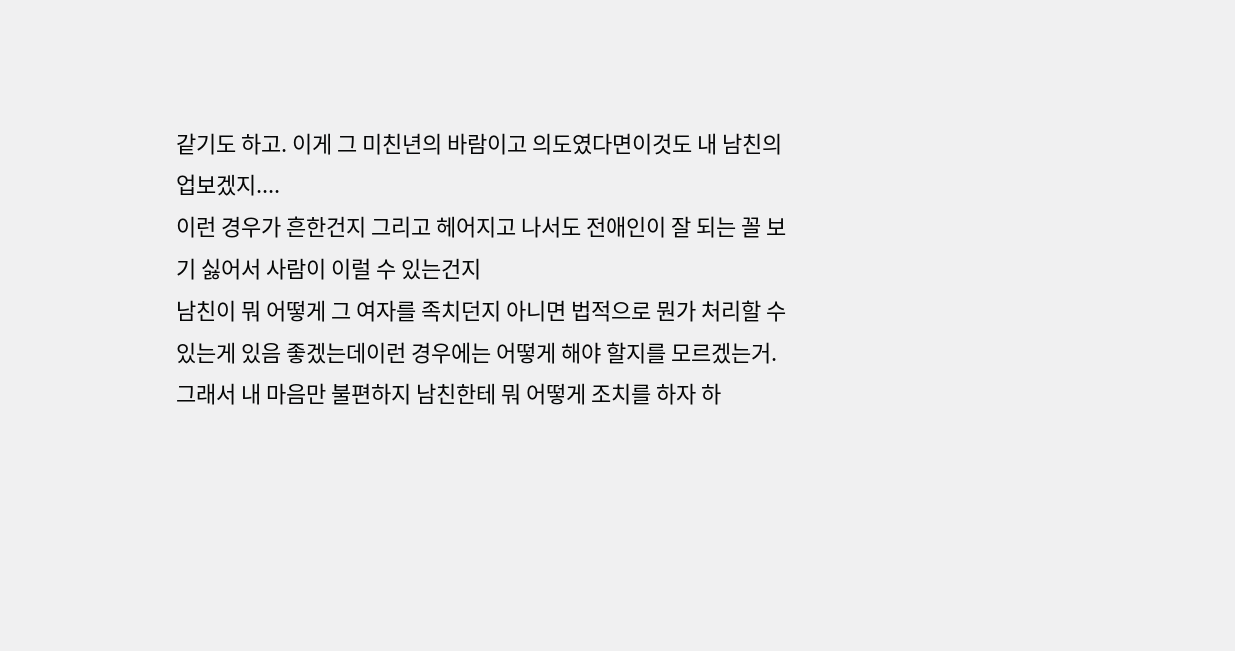같기도 하고. 이게 그 미친년의 바람이고 의도였다면이것도 내 남친의 업보겠지....
이런 경우가 흔한건지 그리고 헤어지고 나서도 전애인이 잘 되는 꼴 보기 싫어서 사람이 이럴 수 있는건지
남친이 뭐 어떻게 그 여자를 족치던지 아니면 법적으로 뭔가 처리할 수 있는게 있음 좋겠는데이런 경우에는 어떻게 해야 할지를 모르겠는거.
그래서 내 마음만 불편하지 남친한테 뭐 어떻게 조치를 하자 하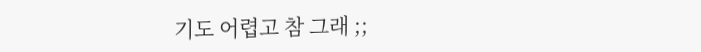기도 어렵고 참 그래 ;;